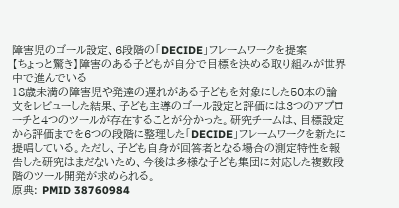障害児のゴール設定、6段階の「DECIDE」フレームワークを提案
【ちょっと驚き】障害のある子どもが自分で目標を決める取り組みが世界中で進んでいる
18歳未満の障害児や発達の遅れがある子どもを対象にした50本の論文をレビューした結果、子ども主導のゴール設定と評価には3つのアプローチと4つのツールが存在することが分かった。研究チームは、目標設定から評価までを6つの段階に整理した「DECIDE」フレームワークを新たに提唱している。ただし、子ども自身が回答者となる場合の測定特性を報告した研究はまだないため、今後は多様な子ども集団に対応した複数段階のツール開発が求められる。
原典: PMID 38760984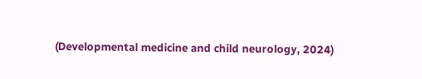(Developmental medicine and child neurology, 2024)